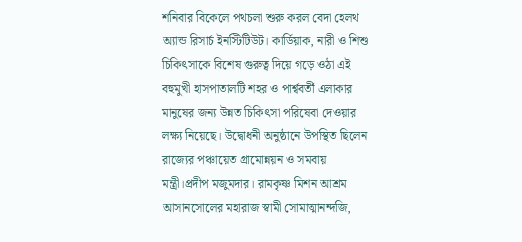শনিবার বিকেলে পথচলা শুরু করল বেদা হেলথ অ্যান্ড রিসার্চ ইনস্টিটিউট। কার্ডিয়াক, নারী ও শিশু চিকিৎসাকে বিশেষ গুরুত্ব দিয়ে গড়ে ওঠা এই বহুমুখী হাসপাতালটি শহর ও পার্শ্ববর্তী এলাকার মানুষের জন্য উন্নত চিকিৎসা পরিষেবা দেওয়ার লক্ষ্য নিয়েছে। উদ্বোধনী অনুষ্ঠানে উপস্থিত ছিলেন রাজ্যের পঞ্চায়েত গ্রামোন্নয়ন ও সমবায় মন্ত্রী।প্রদীপ মজুমদার। রামকৃষ্ণ মিশন আশ্রম আসানসোলের মহারাজ স্বামী সোমাত্মানন্দজি,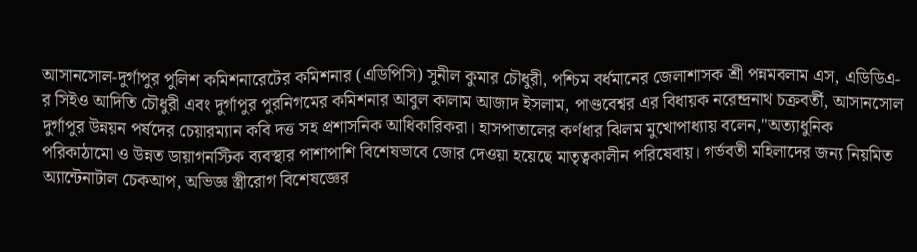আসানসোল-দুর্গাপুর পুলিশ কমিশনারেটের কমিশনার (এডিপিসি) সুনীল কুমার চৌধুরী, পশ্চিম বর্ধমানের জেলাশাসক শ্রী পন্নমবলাম এস, এডিডিএ-র সিইও আদিতি চৌধুরী এবং দুর্গাপুর পুরনিগমের কমিশনার আবুল কালাম আজাদ ইসলাম, পাণ্ডবেশ্বর এর বিধায়ক নরেন্দ্রনাথ চক্রবর্তী, আসানসোল দুর্গাপুর উন্নয়ন পর্ষদের চেয়ারম্যান কবি দত্ত সহ প্রশাসনিক আধিকারিকরা। হাসপাতালের কর্ণধার ঝিলম মুখোপাধ্যায় বলেন,"অত্যাধুনিক পরিকাঠামো ও উন্নত ডায়াগনস্টিক ব্যবস্থার পাশাপাশি বিশেষভাবে জোর দেওয়া হয়েছে মাতৃত্বকালীন পরিষেবায়। গর্ভবতী মহিলাদের জন্য নিয়মিত অ্যান্টেনাটাল চেকআপ, অভিজ্ঞ স্ত্রীরোগ বিশেষজ্ঞের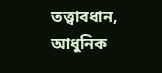তত্ত্বাবধান, আধুনিক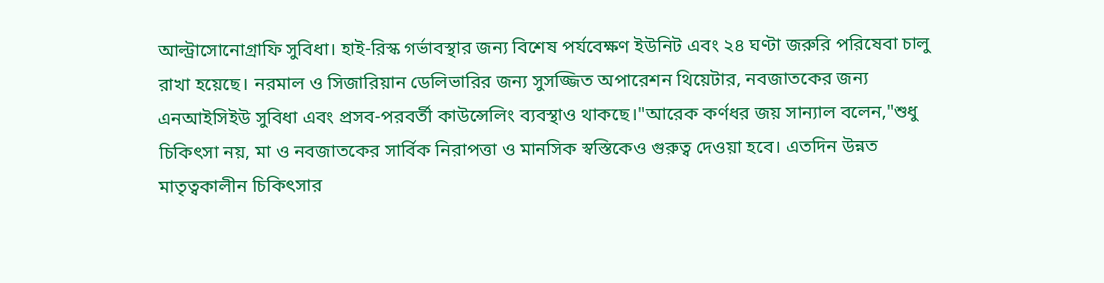আল্ট্রাসোনোগ্রাফি সুবিধা। হাই-রিস্ক গর্ভাবস্থার জন্য বিশেষ পর্যবেক্ষণ ইউনিট এবং ২৪ ঘণ্টা জরুরি পরিষেবা চালু রাখা হয়েছে। নরমাল ও সিজারিয়ান ডেলিভারির জন্য সুসজ্জিত অপারেশন থিয়েটার, নবজাতকের জন্য এনআইসিইউ সুবিধা এবং প্রসব-পরবর্তী কাউন্সেলিং ব্যবস্থাও থাকছে।"আরেক কর্ণধর জয় সান্যাল বলেন,"শুধু চিকিৎসা নয়, মা ও নবজাতকের সার্বিক নিরাপত্তা ও মানসিক স্বস্তিকেও গুরুত্ব দেওয়া হবে। এতদিন উন্নত মাতৃত্বকালীন চিকিৎসার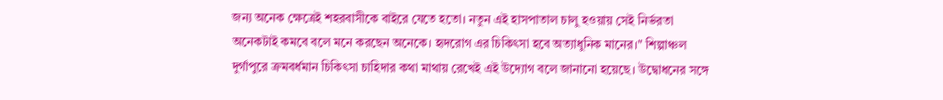জন্য অনেক ক্ষেত্রেই শহরবাসীকে বাইরে যেতে হতো। নতুন এই হাসপাতাল চালু হওয়ায় সেই নির্ভরতা অনেকটাই কমবে বলে মনে করছেন অনেকে। হৃদরোগ এর চিকিৎসা হবে অত্যাধুনিক মানের।" শিল্পাঞ্চল দুর্গাপুরে ক্রমবর্ধমান চিকিৎসা চাহিদার কথা মাথায় রেখেই এই উদ্যোগ বলে জানানো হয়েছে। উদ্বোধনের সঙ্গে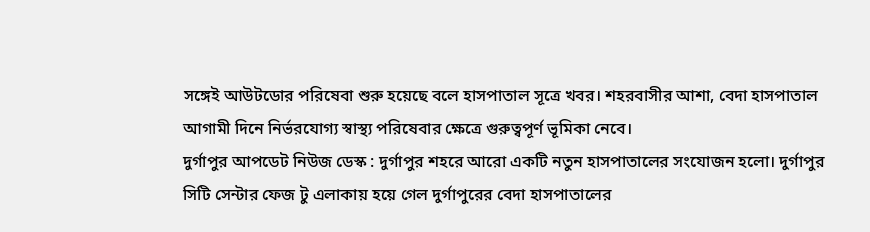সঙ্গেই আউটডোর পরিষেবা শুরু হয়েছে বলে হাসপাতাল সূত্রে খবর। শহরবাসীর আশা, বেদা হাসপাতাল আগামী দিনে নির্ভরযোগ্য স্বাস্থ্য পরিষেবার ক্ষেত্রে গুরুত্বপূর্ণ ভূমিকা নেবে।
দুর্গাপুর আপডেট নিউজ ডেস্ক : দুর্গাপুর শহরে আরো একটি নতুন হাসপাতালের সংযোজন হলো। দুর্গাপুর সিটি সেন্টার ফেজ টু এলাকায় হয়ে গেল দুর্গাপুরের বেদা হাসপাতালের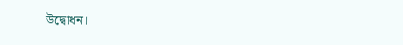উদ্বোধন।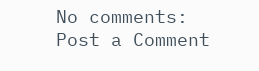No comments:
Post a Comment